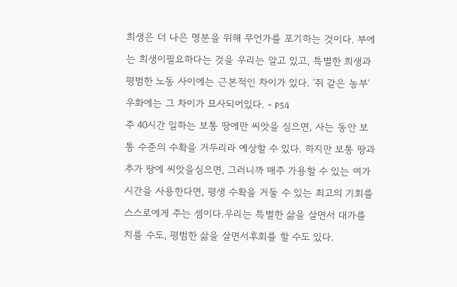희생은 더 나은 명분을 위해 무언가를 포기하는 것이다. 부에는 희생이필요하다는 것을 우리는 알고 있고, 특별한 희생과 평범한 노동 사이에는 근본적인 차이가 있다. ‘쥐 같은 농부‘ 우화에는 그 차이가 묘사되어있다. - P54
주 40시간 일하는 보통 땅에만 씨앗을 심으면, 사는 동안 보통 수준의 수확을 거두리라 예상할 수 있다. 하지만 보통 땅과 추가 땅에 씨앗을심으면, 그러니까 매주 가용할 수 있는 여가 시간을 사용한다면, 평생 수확을 거둘 수 있는 최고의 기회를 스스로에게 주는 셈이다.우리는 특별한 삶을 살면서 대가를 치를 수도, 평범한 삶을 살면서후회를 할 수도 있다.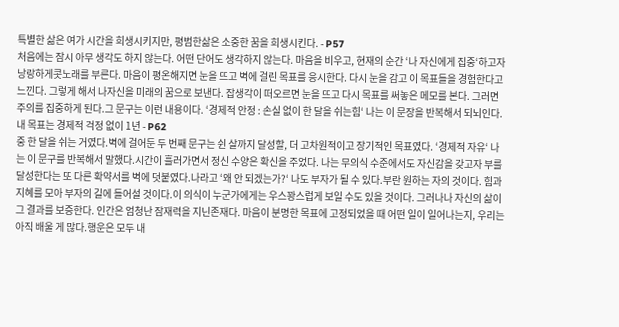특별한 삶은 여가 시간을 희생시키지만, 평범한삶은 소중한 꿈을 희생시킨다. - P57
처음에는 잠시 아무 생각도 하지 않는다. 어떤 단어도 생각하지 않는다. 마음을 비우고, 현재의 순간 ‘나 자신에게 집중‘하고자 낭랑하게콧노래를 부른다. 마음이 평온해지면 눈을 뜨고 벽에 걸린 목표를 응시한다. 다시 눈을 감고 이 목표들을 경험한다고 느낀다. 그렇게 해서 나자신을 미래의 꿈으로 보낸다. 잡생각이 떠오르면 눈을 뜨고 다시 목표를 써놓은 메모를 본다. 그러면 주의를 집중하게 된다.그 문구는 이런 내용이다. ‘경제적 안정 : 손실 없이 한 달을 쉬는힘‘ 나는 이 문장을 반복해서 되뇌인다. 내 목표는 경제적 걱정 없이 1년 - P62
중 한 달을 쉬는 거였다.벽에 걸어둔 두 번째 문구는 쉰 살까지 달성할, 더 고차원적이고 장기적인 목표였다. ‘경제적 자유‘ 나는 이 문구를 반복해서 말했다.시간이 흘러가면서 정신 수양은 확신을 주었다. 나는 무의식 수준에서도 자신감을 갖고자 부를 달성한다는 또 다른 확약서를 벽에 덧붙였다.나라고 ‘왜 안 되겠는가?‘ 나도 부자가 될 수 있다.부란 원하는 자의 것이다. 힘과 지혜를 모아 부자의 길에 들어설 것이다.이 의식이 누군가에게는 우스꽝스럽게 보일 수도 있을 것이다. 그러나나 자신의 삶이 그 결과를 보증한다. 인간은 엄청난 잠재력을 지닌존재다. 마음이 분명한 목표에 고정되었을 때 어떤 일이 일어나는지, 우리는 아직 배울 게 많다.행운은 모두 내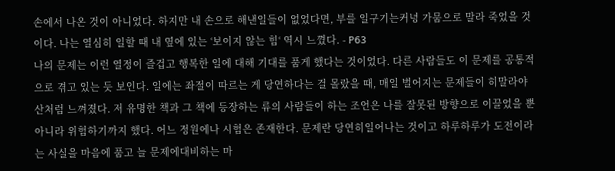손에서 나온 것이 아니었다. 하지만 내 손으로 해낸일들이 없었다면, 부를 일구기는커녕 가뭄으로 말라 죽었을 것이다. 나는 열심히 일할 때 내 옆에 있는 ‘보이지 않는 힘‘ 역시 느꼈다. - P63
나의 문제는 이런 열정이 즐겁고 행복한 일에 대해 기대를 품게 했다는 것이었다. 다른 사람들도 이 문제를 공통적으로 겪고 있는 듯 보인다. 일에는 좌절이 따르는 게 당연하다는 걸 몰랐을 때, 매일 벌어지는 문제들이 히말라야 산처럼 느껴졌다. 저 유명한 책과 그 책에 등장하는 류의 사람들이 하는 조언은 나를 잘못된 방향으로 이끌었을 뿐 아니라 위험하기까지 했다. 어느 정원에나 시험은 존재한다. 문제란 당연히일어나는 것이고 하루하루가 도전이라는 사실을 마음에 품고 늘 문제에대비하는 마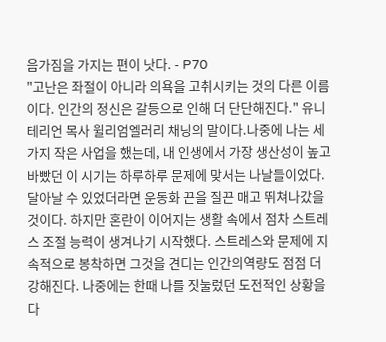음가짐을 가지는 편이 낫다. - P70
"고난은 좌절이 아니라 의욕을 고취시키는 것의 다른 이름이다. 인간의 정신은 갈등으로 인해 더 단단해진다." 유니테리언 목사 윌리엄엘러리 채닝의 말이다.나중에 나는 세 가지 작은 사업을 했는데, 내 인생에서 가장 생산성이 높고 바빴던 이 시기는 하루하루 문제에 맞서는 나날들이었다. 달아날 수 있었더라면 운동화 끈을 질끈 매고 뛰쳐나갔을 것이다. 하지만 혼란이 이어지는 생활 속에서 점차 스트레스 조절 능력이 생겨나기 시작했다. 스트레스와 문제에 지속적으로 봉착하면 그것을 견디는 인간의역량도 점점 더 강해진다. 나중에는 한때 나를 짓눌렀던 도전적인 상황을 다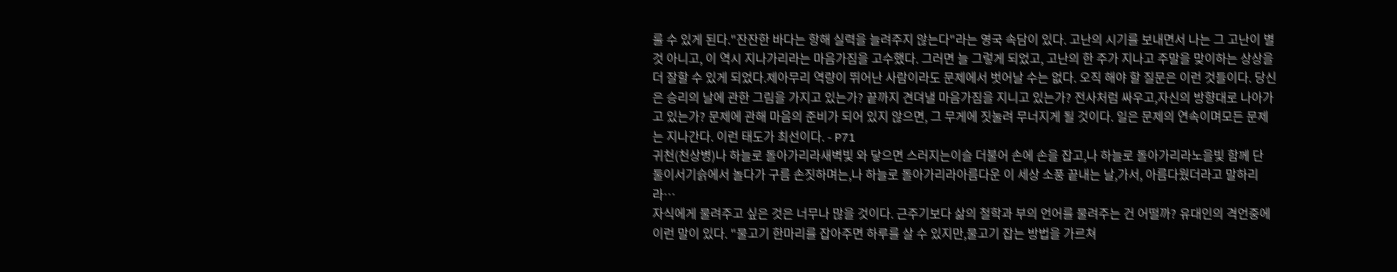룰 수 있게 된다."잔잔한 바다는 항해 실력을 늘려주지 않는다"라는 영국 속담이 있다. 고난의 시기를 보내면서 나는 그 고난이 별것 아니고, 이 역시 지나가리라는 마음가짐을 고수했다. 그러면 늘 그렇게 되었고, 고난의 한 주가 지나고 주말을 맞이하는 상상을 더 잘할 수 있게 되었다.제아무리 역량이 뛰어난 사람이라도 문제에서 벗어날 수는 없다. 오직 해야 할 질문은 이런 것들이다. 당신은 승리의 날에 관한 그림을 가지고 있는가? 끝까지 견뎌낼 마음가짐을 지니고 있는가? 전사처럼 싸우고,자신의 방향대로 나아가고 있는가? 문제에 관해 마음의 준비가 되어 있지 않으면, 그 무게에 짓눌려 무너지게 될 것이다. 일은 문제의 연속이며모든 문제는 지나간다. 이런 태도가 최선이다. - P71
귀천(천상병)나 하늘로 돌아가리라새벽빛 와 닿으면 스러지는이슬 더불어 손에 손을 잡고,나 하늘로 돌아가리라노을빛 함께 단 둘이서기슭에서 놀다가 구름 손짓하며는,나 하늘로 돌아가리라아름다운 이 세상 소풍 끝내는 날,가서, 아름다웠더라고 말하리라…
자식에게 물려주고 싶은 것은 너무나 많을 것이다. 근주기보다 삶의 철학과 부의 언어를 물려주는 건 어떨까? 유대인의 격언중에 이런 말이 있다. "물고기 한마리를 잡아주면 하루를 살 수 있지만,물고기 잡는 방법을 가르쳐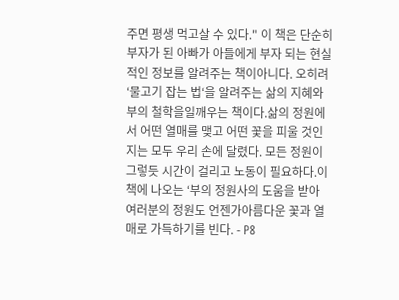주면 평생 먹고살 수 있다." 이 책은 단순히부자가 된 아빠가 아들에게 부자 되는 현실적인 정보를 알려주는 책이아니다. 오히려 ‘물고기 잡는 법‘을 알려주는 삶의 지혜와 부의 철학을일깨우는 책이다.삶의 정원에서 어떤 열매를 맺고 어떤 꽃을 피울 것인지는 모두 우리 손에 달렸다. 모든 정원이 그렇듯 시간이 걸리고 노동이 필요하다.이 책에 나오는 ‘부의 정원사의 도움을 받아 여러분의 정원도 언젠가아름다운 꽃과 열매로 가득하기를 빈다. - P8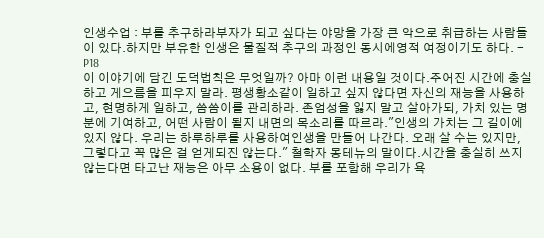인생수업 : 부를 추구하라부자가 되고 싶다는 야망을 가장 큰 악으로 취급하는 사람들이 있다.하지만 부유한 인생은 물질적 추구의 과정인 동시에영적 여정이기도 하다. - P18
이 이야기에 담긴 도덕법칙은 무엇일까? 아마 이런 내용일 것이다.주어진 시간에 충실하고 게으름을 피우지 말라. 평생황소같이 일하고 싶지 않다면 자신의 재능을 사용하고, 현명하게 일하고, 씀씀이를 관리하라. 존엄성을 잃지 말고 살아가되, 가치 있는 명분에 기여하고, 어떤 사람이 될지 내면의 목소리를 따르라."인생의 가치는 그 길이에 있지 않다. 우리는 하루하루를 사용하여인생을 만들어 나간다. 오래 살 수는 있지만, 그렇다고 꼭 많은 걸 얻게되진 않는다." 철학자 몽테뉴의 말이다.시간을 충실히 쓰지 않는다면 타고난 재능은 아무 소용이 없다. 부를 포함해 우리가 욕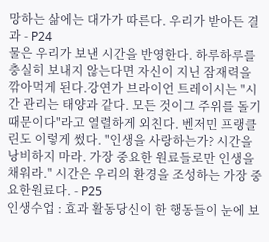망하는 삶에는 대가가 따른다. 우리가 받아든 결과 - P24
물은 우리가 보낸 시간을 반영한다. 하루하루를 충실히 보내지 않는다면 자신이 지닌 잠재력을 깎아먹게 된다.강연가 브라이언 트레이시는 "시간 관리는 태양과 같다. 모든 것이그 주위를 돌기 때문이다"라고 열렬하게 외친다. 벤저민 프랭클린도 이렇게 썼다. "인생을 사랑하는가? 시간을 낭비하지 마라. 가장 중요한 원료들로만 인생을 채워라." 시간은 우리의 환경을 조성하는 가장 중요한원료다. - P25
인생수업 : 효과 활동당신이 한 행동들이 눈에 보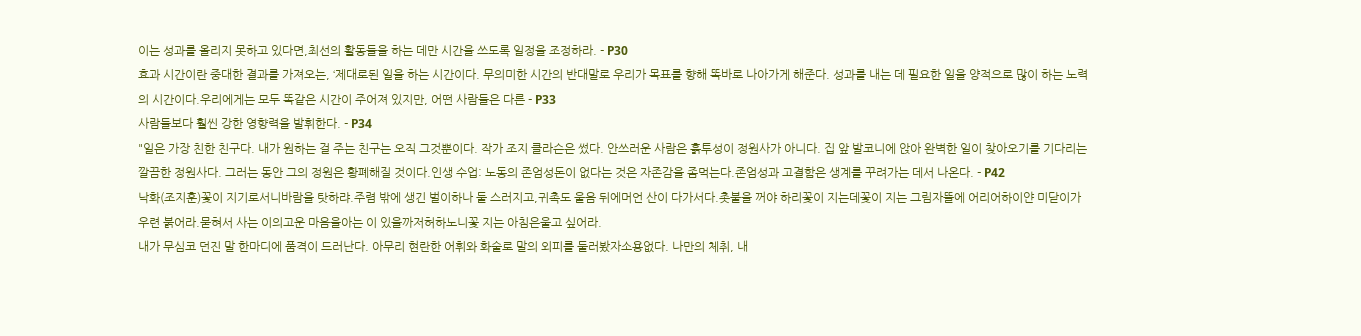이는 성과를 올리지 못하고 있다면,최선의 활동들을 하는 데만 시간을 쓰도록 일정을 조정하라. - P30
효과 시간이란 중대한 결과를 가져오는, ‘제대로된 일을 하는 시간이다. 무의미한 시간의 반대말로 우리가 목표를 향해 똑바로 나아가게 해준다. 성과를 내는 데 필요한 일을 양적으로 많이 하는 노력의 시간이다.우리에게는 모두 똑같은 시간이 주어져 있지만, 어떤 사람들은 다른 - P33
사람들보다 훨씬 강한 영향력을 발휘한다. - P34
"일은 가장 친한 친구다. 내가 원하는 걸 주는 친구는 오직 그것뿐이다. 작가 조지 클라슨은 썼다. 안쓰러운 사람은 흙투성이 정원사가 아니다. 집 앞 발코니에 앉아 완벽한 일이 찾아오기를 기다리는 깔끔한 정원사다. 그러는 동안 그의 정원은 황폐해질 것이다.인생 수업: 노동의 존엄성돈이 없다는 것은 자존감을 좀먹는다.존엄성과 고결함은 생계를 꾸려가는 데서 나온다. - P42
낙화(조지훈)꽃이 지기로서니바람을 탓하랴.주렴 밖에 생긴 벌이하나 둘 스러지고,귀촉도 울음 뒤에머언 산이 다가서다.촛불을 꺼야 하리꽃이 지는데꽃이 지는 그림자뜰에 어리어하이얀 미닫이가우련 붉어라.묻혀서 사는 이의고운 마음을아는 이 있을까저허하노니꽃 지는 아침은울고 싶어라.
내가 무심코 던진 말 한마디에 품격이 드러난다. 아무리 현란한 어휘와 화술로 말의 외피를 둘러봤자소용없다. 나만의 체취, 내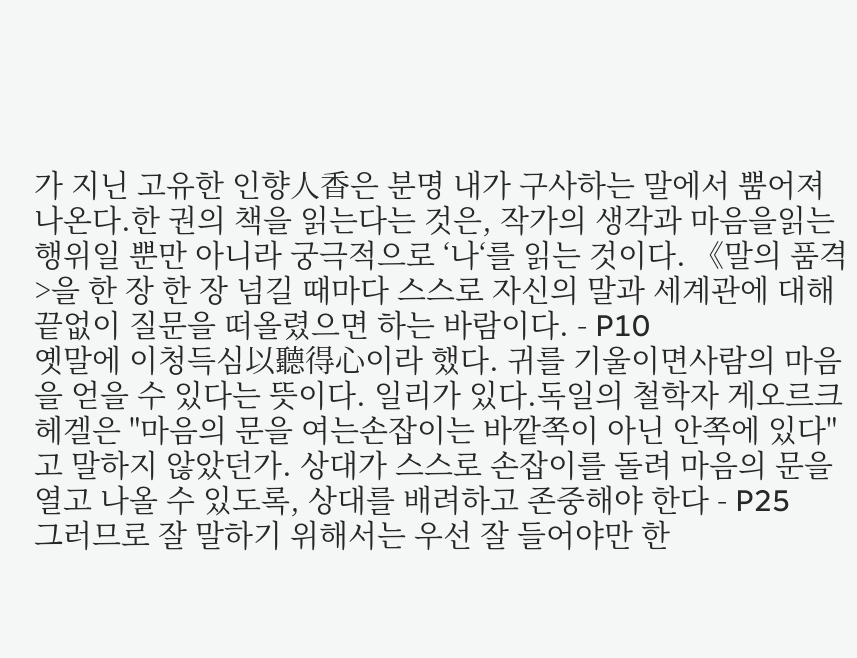가 지닌 고유한 인향人香은 분명 내가 구사하는 말에서 뿜어져 나온다.한 권의 책을 읽는다는 것은, 작가의 생각과 마음을읽는 행위일 뿐만 아니라 궁극적으로 ‘나‘를 읽는 것이다. 《말의 품격>을 한 장 한 장 넘길 때마다 스스로 자신의 말과 세계관에 대해 끝없이 질문을 떠올렸으면 하는 바람이다. - P10
옛말에 이청득심以聽得心이라 했다. 귀를 기울이면사람의 마음을 얻을 수 있다는 뜻이다. 일리가 있다.독일의 철학자 게오르크 헤겔은 "마음의 문을 여는손잡이는 바깥쪽이 아닌 안쪽에 있다"고 말하지 않았던가. 상대가 스스로 손잡이를 돌려 마음의 문을열고 나올 수 있도록, 상대를 배려하고 존중해야 한다 - P25
그러므로 잘 말하기 위해서는 우선 잘 들어야만 한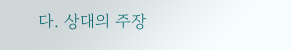다. 상대의 주장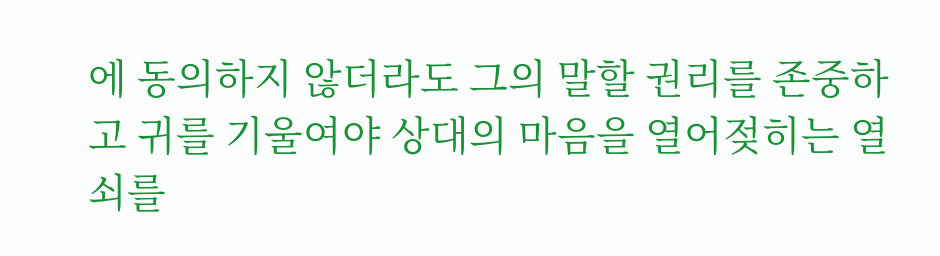에 동의하지 않더라도 그의 말할 권리를 존중하고 귀를 기울여야 상대의 마음을 열어젖히는 열쇠를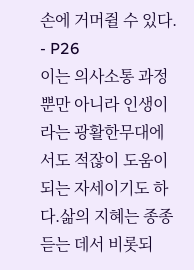손에 거머쥘 수 있다. - P26
이는 의사소통 과정뿐만 아니라 인생이라는 광활한무대에서도 적잖이 도움이 되는 자세이기도 하다.삶의 지혜는 종종 듣는 데서 비롯되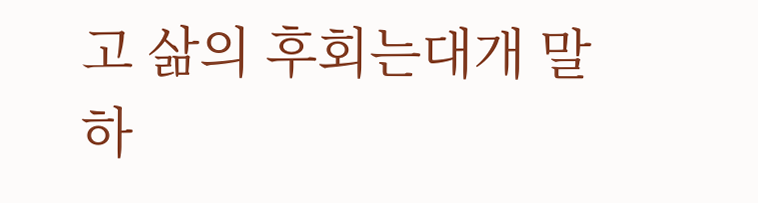고 삶의 후회는대개 말하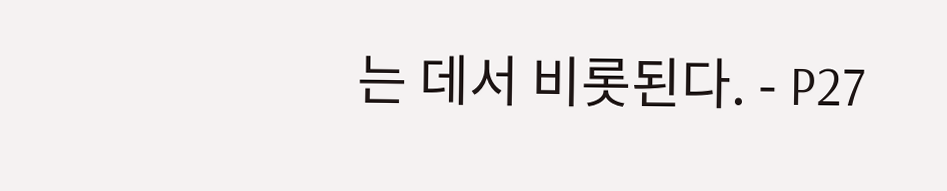는 데서 비롯된다. - P27